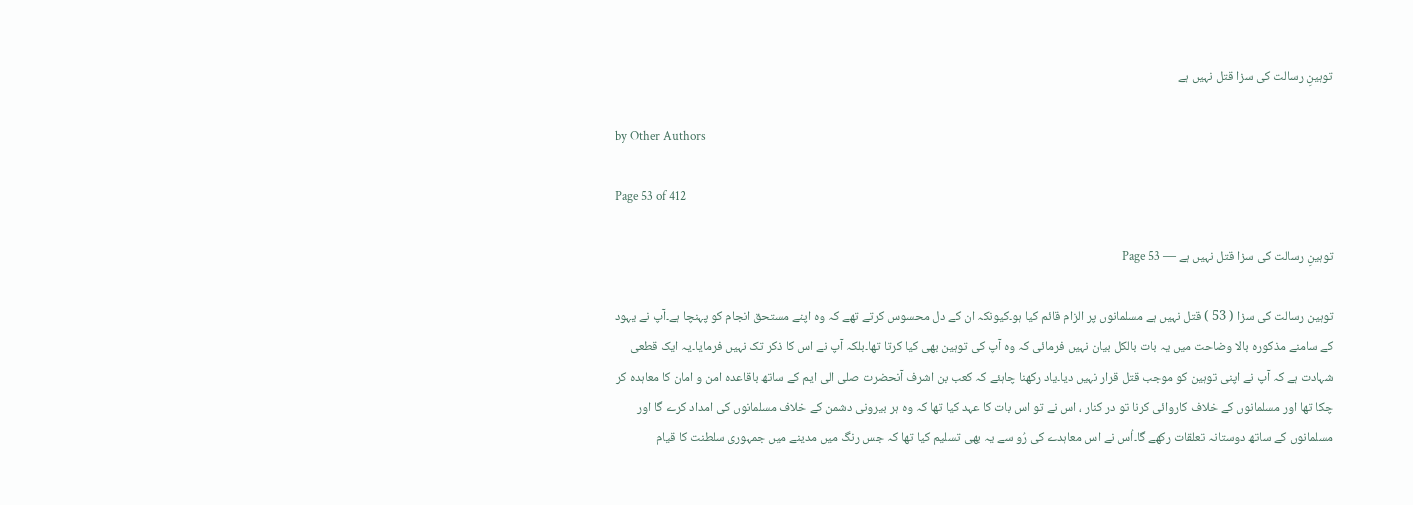توہینِ رسالت کی سزا قتل نہیں ہے

by Other Authors

Page 53 of 412

توہینِ رسالت کی سزا قتل نہیں ہے — Page 53

توہین رسالت کی سزا ( 53 ) قتل نہیں ہے مسلمانوں پر الزام قائم کیا ہو۔کیونکہ ان کے دل محسوس کرتے تھے کہ وہ اپنے مستحق انجام کو پہنچا ہے۔آپ نے یہود کے سامنے مذکورہ بالا وضاحت میں یہ بات بالکل بیان نہیں فرمائی کہ وہ آپ کی توہین بھی کیا کرتا تھا۔بلکہ آپ نے اس کا ذکر تک نہیں فرمایا۔یہ ایک قطعی شہادت ہے کہ آپ نے اپنی توہین کو موجب قتل قرار نہیں دیا۔یاد رکھنا چاہئے کہ کعب بن اشرف آنحضرت صلی الی ایم کے ساتھ باقاعدہ امن و امان کا معاہدہ کر چکا تھا اور مسلمانوں کے خلاف کاروائی کرنا تو در کنار ، اس نے تو اس بات کا عہد کیا تھا کہ وہ ہر بیرونی دشمن کے خلاف مسلمانوں کی امداد کرے گا اور مسلمانوں کے ساتھ دوستانہ تعلقات رکھے گا۔اُس نے اس معاہدے کی رُو سے یہ بھی تسلیم کیا تھا کہ جس رنگ میں مدینے میں جمہوری سلطنت کا قیام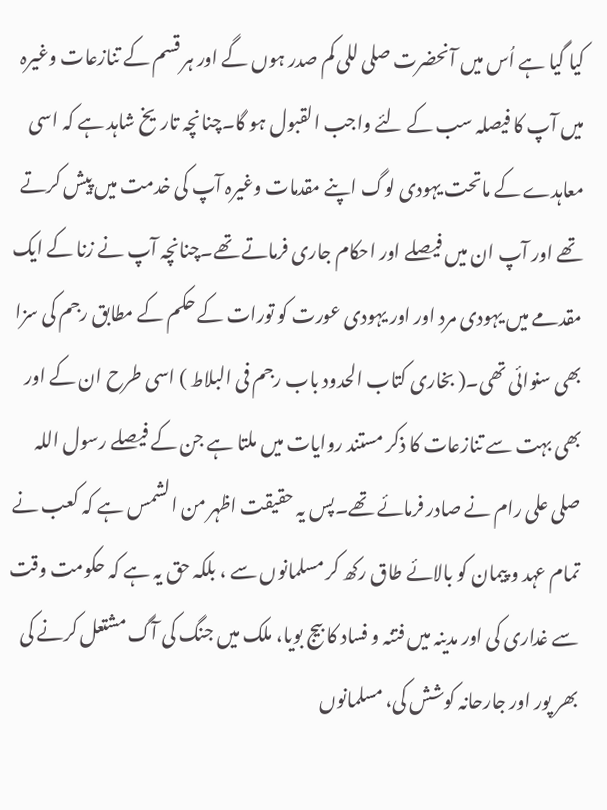کیا گیا ہے اُس میں آنحضرت صلی للی کم صدر ہوں گے اور ہر قسم کے تنازعات وغیرہ میں آپ کا فیصلہ سب کے لئے واجب القبول ہو گا۔چنانچہ تاریخ شاہد ہے کہ اسی معاہدے کے ماتحت یہودی لوگ اپنے مقدمات وغیرہ آپ کی خدمت میں پیش کرتے تھے اور آپ ان میں فیصلے اور احکام جاری فرماتے تھے۔چنانچہ آپ نے زنا کے ایک مقدمے میں یہودی مرد اور اور یہودی عورت کو تورات کے حکم کے مطابق رجم کی سزا بھی سنوائی تھی۔( بخاری کتاب الحدود باب رجم فی البلاط ) اسی طرح ان کے اور بھی بہت سے تنازعات کا ذکر مستند روایات میں ملتا ہے جن کے فیصلے رسول اللہ صلی علی رام نے صادر فرمائے تھے۔پس یہ حقیقت اظہر من الشمس ہے کہ کعب نے تمام عہد و پیمان کو بالائے طاق رکھ کر مسلمانوں سے ، بلکہ حق یہ ہے کہ حکومت وقت سے غداری کی اور مدینہ میں فتنہ و فساد کا بیج بویا، ملک میں جنگ کی آگ مشتعل کرنے کی بھر پور اور جارحانہ کوشش کی، مسلمانوں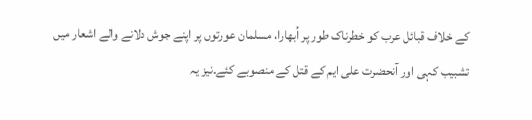کے خلاف قبائل عرب کو خطرناک طور پر اُبھارا، مسلمان عورتوں پر اپنے جوش دلانے والے اشعار میں تشبیب کہی اور آنحضرت علی ایم کے قتل کے منصوبے کئے۔نیز یہ